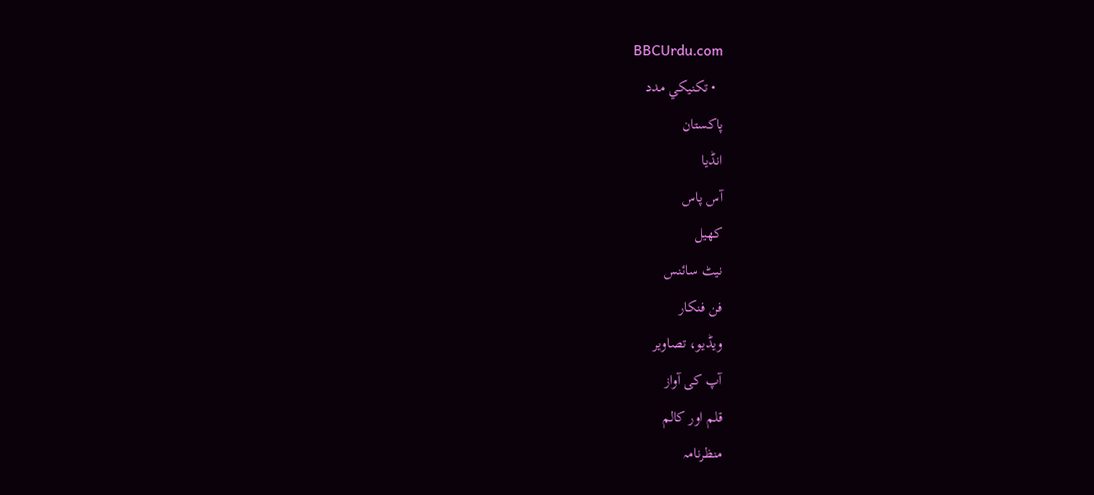BBCUrdu.com
  • تکنيکي مدد
پاکستان
انڈیا
آس پاس
کھیل
نیٹ سائنس
فن فنکار
ویڈیو، تصاویر
آپ کی آواز
قلم اور کالم
منظرنامہ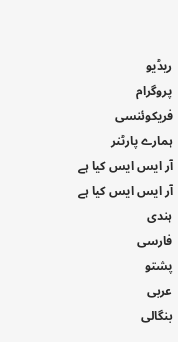ریڈیو
پروگرام
فریکوئنسی
ہمارے پارٹنر
آر ایس ایس کیا ہے
آر ایس ایس کیا ہے
ہندی
فارسی
پشتو
عربی
بنگالی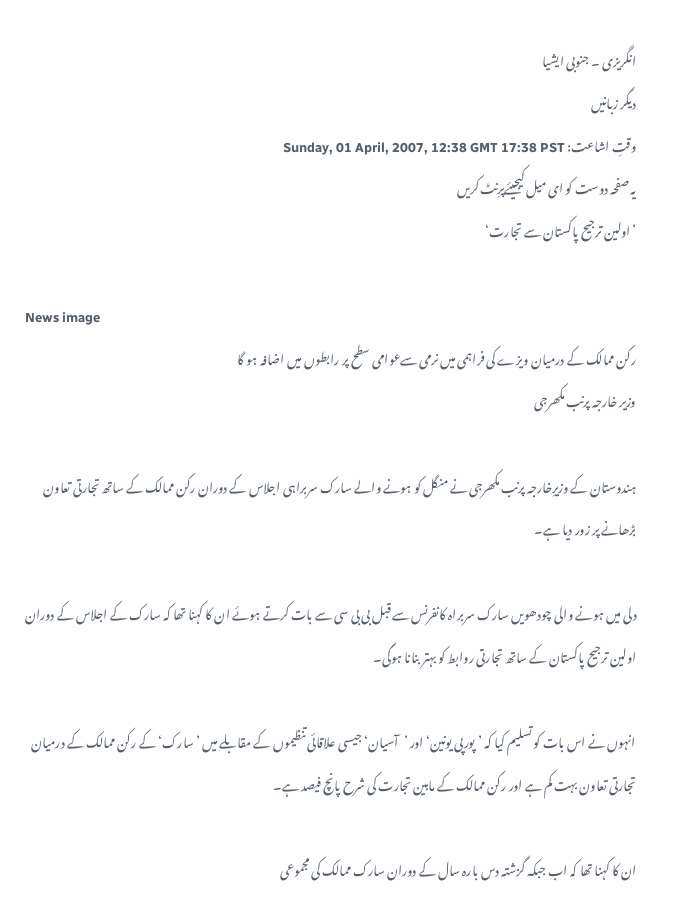انگریزی ۔ جنوبی ایشیا
دیگر زبانیں
وقتِ اشاعت: Sunday, 01 April, 2007, 12:38 GMT 17:38 PST
یہ صفحہ دوست کو ای میل کیجیئےپرِنٹ کریں
’اولین ترجیح پاکستان سے تجارت‘

News image
رکن ممالک کے درمیان ویزے کی فراہمی میں نرمی سےعوامی سطح پر رابطوں میں اضافہ ہو گا
وزیر خارجہ پرنب مکھرجی

ہندوستان کے وزیرِخارجہ پرنب مکھرجی نے منگل کو ہونے والے سارک سربراہی اجلاس کے دوران رکن ممالک کے ساتھ تجارتی تعاون بڑھانے پر زور دیا ہے۔

دلی میں ہونے والی چودھویں سارک سربراہ کانفرنس سے قبل بی بی سی سے بات کرتے ہوئے ان کا کہنا تھا کہ سارک کے اجلاس کے دوران اولین ترجیح پاکستان کے ساتھ تجارتی روابط کو بہتر بنانا ہوگی۔

انہوں نے اس بات کو تسلیم کیا کہ ’پورپی یونین‘ اور ’آسیان‘ جیسی علاقائی تنظیموں کے مقابلے میں ’سارک‘ کے رکن ممالک کے درمیان تجارتی تعاون بہت کم ہے اور رکن ممالک کے مابین تجارت کی شرح پانچ فیصد ہے۔

ان کا کہنا تھا کہ اب جبکہ گزشتہ دس بارہ سال کے دوران سارک ممالک کی مجموعی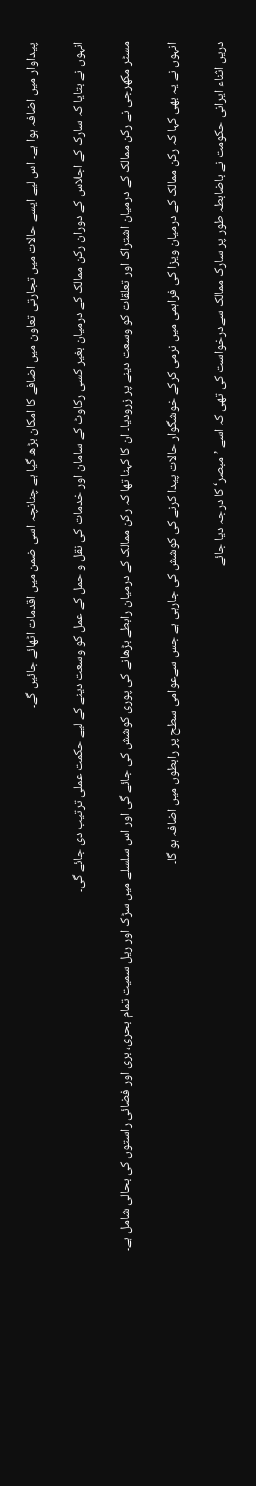پیداوار میں اضافہ ہوا ہے۔ اس لیے ایسے حالات ميں تجارتی تعاون میں اضافے کا امکان بڑھ گیا ہے چنانچہ اسی ضمن میں اقدمات اٹھائے جائیں گے۔

انہوں نے بتایا کہ سارک کے اجلاس کے دوران رکن ممالک کے درمیان بغیر کسی رکاوٹ کے سامان اور خدمات کی نقل و حمل کے عمل کو وسعت دینے کے لیے حکمت عملی ترتیب دی جائے گی۔

مسٹر مکھرجی نے رکن ممالک کے درمیان اشتراک اور تعلقات کو وسعت دینے پر زرودیا۔ ان کا کہنا تھا کہ رکن ممالک کے درمیان رابطے بڑھانے کی پوری کوشش کی جائے گی اور اس سلسلے میں سڑک اور ریل سمیت تمام بحری، بری اور فضائی راستوں کی بحالی شامل ہے۔

انہوں نے یہ بھی کہا کہ رکن ممالک کے درمیان ویزا کی فراہمی میں نرمی کرکے خوشگوار حالات پیدا کرنے کی کوشش کی جارہی ہے جس سےعوامی سطح پر رابطوں میں اضافہ ہو گا۔

دریں اثناء ایرانی حکومت نے باضابطہ طور پر سارک ممالک سےدرخواست کی تھی کہ اسے ’مبصر‘ کا درجہ دیا جائے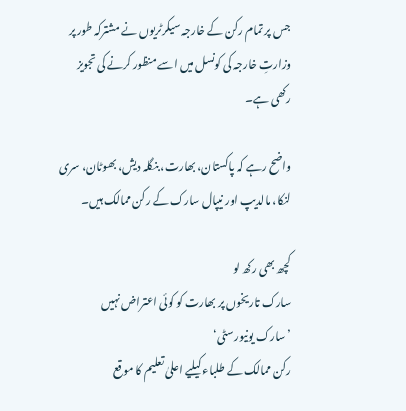جس پر تمام رکن کے خارجہ سیکرٹریوں نے مشترکہ طور پر وزارتِ خارجہ کی کونسل میں اسے منظور کرنے کی تجویز رکھی ہے۔

واضح رہے کہ پاکستان، بھارت، بنگلہ دیش، بھوٹان، سری لنکا، مالدیپ اور نیپال سارک کے رکن ممالک ہیں۔

کچھ بھی رکھ لو
سارک تاریخوں پر بھارت کو کوئی اعتراض نہیں
’سارک یونیورسٹی‘
رکن ممالک کے طلباء کیلیے اعلیٰ تعلیم کا موقع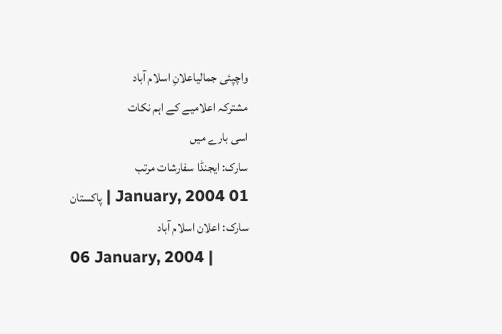واچپئی جمالیاعلانِ اسلام آباد
مشترکہ اعلامیے کے اہم نکات
اسی بارے میں
سارک: ایجنڈا سفارشات مرتب
01 January, 2004 | پاکستان
سارک: اعلان اسلام آباد
06 January, 2004 |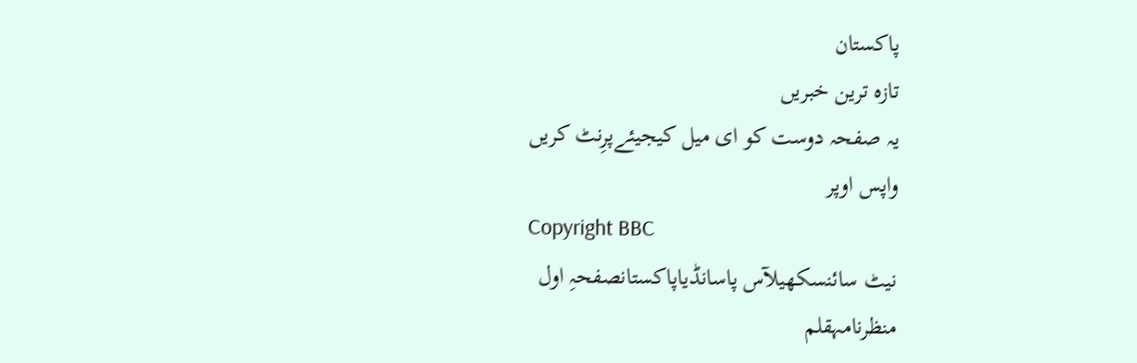پاکستان
تازہ ترین خبریں
یہ صفحہ دوست کو ای میل کیجیئےپرِنٹ کریں
واپس اوپر
Copyright BBC
نیٹ سائنسکھیلآس پاسانڈیاپاکستانصفحہِ اول
منظرنامہقلم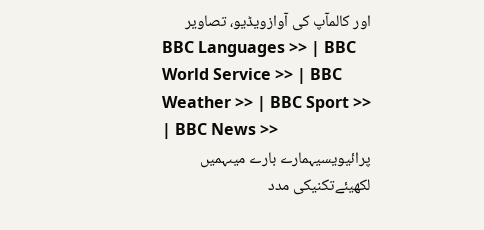اور کالمآپ کی آوازویڈیو، تصاویر
BBC Languages >> | BBC World Service >> | BBC Weather >> | BBC Sport >> | BBC News >>
پرائیویسیہمارے بارے میںہمیں لکھیئےتکنیکی مدد